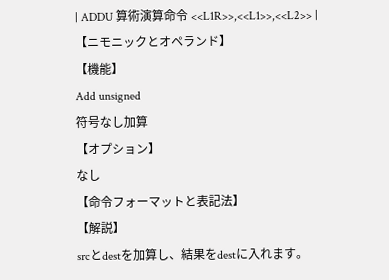| ADDU 算術演算命令 <<L1R>>,<<L1>>,<<L2>> |
【ニモニックとオペランド】
【機能】
Add unsigned
符号なし加算
【オプション】
なし
【命令フォーマットと表記法】
【解説】
srcとdestを加算し、結果をdestに入れます。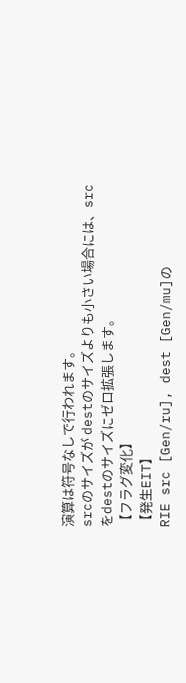演算は符号なしで行われます。
srcのサイズが destのサイズよりも小さい場合には、srcをdestのサイズにゼロ拡張します。
【フラグ変化】
【発生EIT】
RIE src [Gen/ru], dest [Gen/mu]の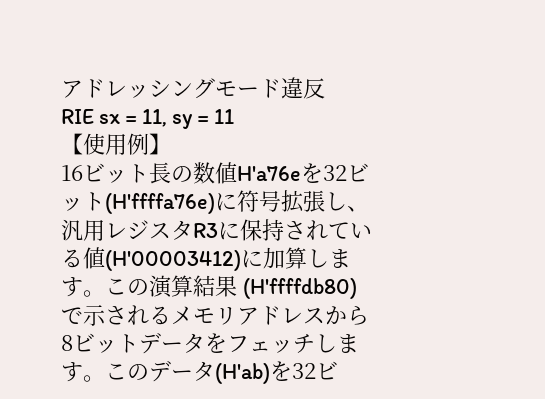アドレッシングモード違反
RIE sx = 11, sy = 11
【使用例】
16ビット長の数値H'a76eを32ビット(H'ffffa76e)に符号拡張し、汎用レジスタR3に保持されている値(H'00003412)に加算します。この演算結果 (H'ffffdb80)で示されるメモリアドレスから8ビットデータをフェッチします。このデータ(H'ab)を32ビ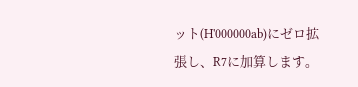ット(H'000000ab)にゼロ拡張し、R7に加算します。